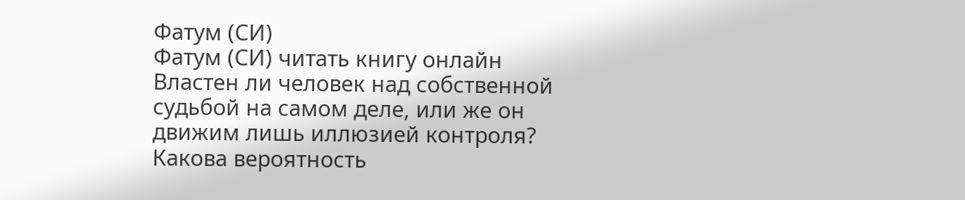Фатум (СИ)
Фатум (СИ) читать книгу онлайн
Властен ли человек над собственной судьбой на самом деле, или же он движим лишь иллюзией контроля? Какова вероятность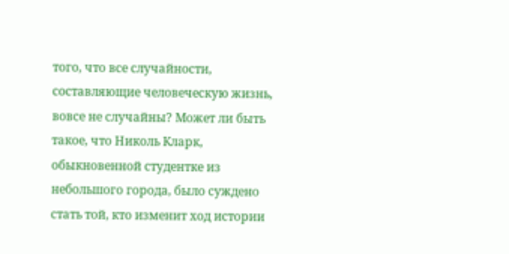того, что все случайности, составляющие человеческую жизнь, вовсе не случайны? Может ли быть такое, что Николь Кларк, обыкновенной студентке из небольшого города, было суждено стать той, кто изменит ход истории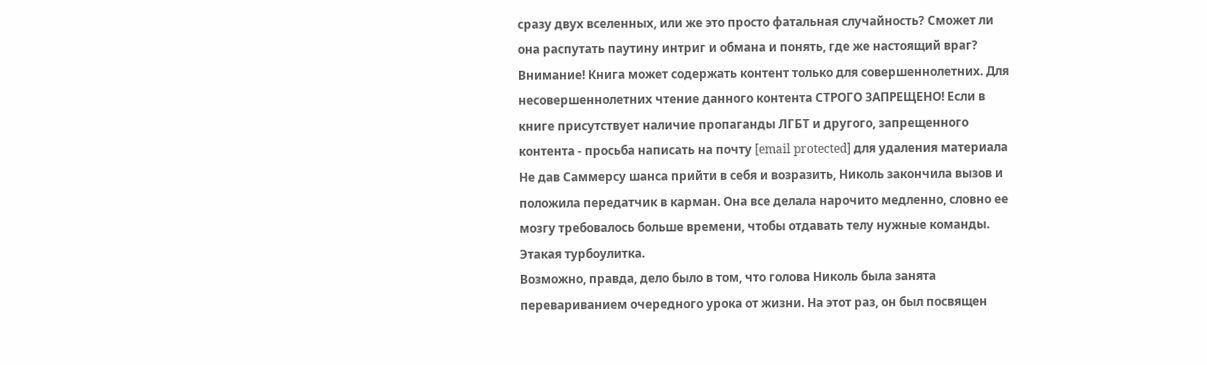сразу двух вселенных, или же это просто фатальная случайность? Сможет ли она распутать паутину интриг и обмана и понять, где же настоящий враг?
Внимание! Книга может содержать контент только для совершеннолетних. Для несовершеннолетних чтение данного контента СТРОГО ЗАПРЕЩЕНО! Если в книге присутствует наличие пропаганды ЛГБТ и другого, запрещенного контента - просьба написать на почту [email protected] для удаления материала
Не дав Саммерсу шанса прийти в себя и возразить, Николь закончила вызов и положила передатчик в карман. Она все делала нарочито медленно, словно ее мозгу требовалось больше времени, чтобы отдавать телу нужные команды. Этакая турбоулитка.
Возможно, правда, дело было в том, что голова Николь была занята перевариванием очередного урока от жизни. На этот раз, он был посвящен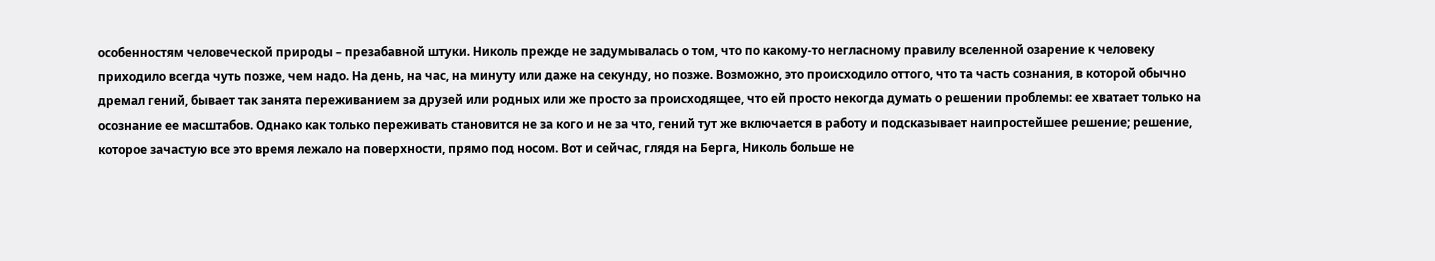особенностям человеческой природы – презабавной штуки. Николь прежде не задумывалась о том, что по какому-то негласному правилу вселенной озарение к человеку приходило всегда чуть позже, чем надо. На день, на час, на минуту или даже на секунду, но позже. Возможно, это происходило оттого, что та часть сознания, в которой обычно дремал гений, бывает так занята переживанием за друзей или родных или же просто за происходящее, что ей просто некогда думать о решении проблемы: ее хватает только на осознание ее масштабов. Однако как только переживать становится не за кого и не за что, гений тут же включается в работу и подсказывает наипростейшее решение; решение, которое зачастую все это время лежало на поверхности, прямо под носом. Вот и сейчас, глядя на Берга, Николь больше не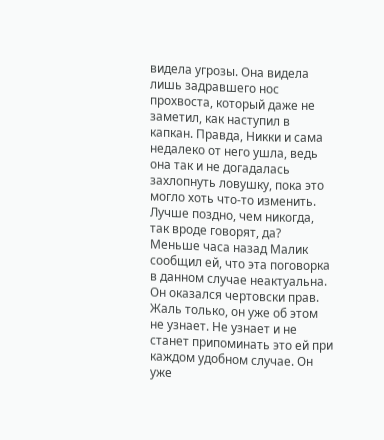видела угрозы. Она видела лишь задравшего нос прохвоста, который даже не заметил, как наступил в капкан. Правда, Никки и сама недалеко от него ушла, ведь она так и не догадалась захлопнуть ловушку, пока это могло хоть что-то изменить.
Лучше поздно, чем никогда, так вроде говорят, да?
Меньше часа назад Малик сообщил ей, что эта поговорка в данном случае неактуальна. Он оказался чертовски прав. Жаль только, он уже об этом не узнает. Не узнает и не станет припоминать это ей при каждом удобном случае. Он уже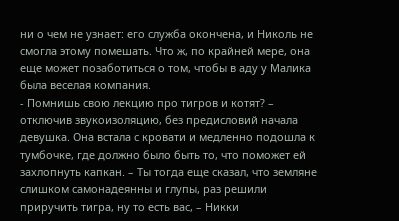ни о чем не узнает: его служба окончена, и Николь не смогла этому помешать. Что ж, по крайней мере, она еще может позаботиться о том, чтобы в аду у Малика была веселая компания.
- Помнишь свою лекцию про тигров и котят? – отключив звукоизоляцию, без предисловий начала девушка. Она встала с кровати и медленно подошла к тумбочке, где должно было быть то, что поможет ей захлопнуть капкан. – Ты тогда еще сказал, что земляне слишком самонадеянны и глупы, раз решили приручить тигра, ну то есть вас, – Никки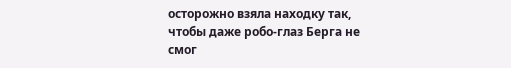осторожно взяла находку так, чтобы даже робо-глаз Берга не смог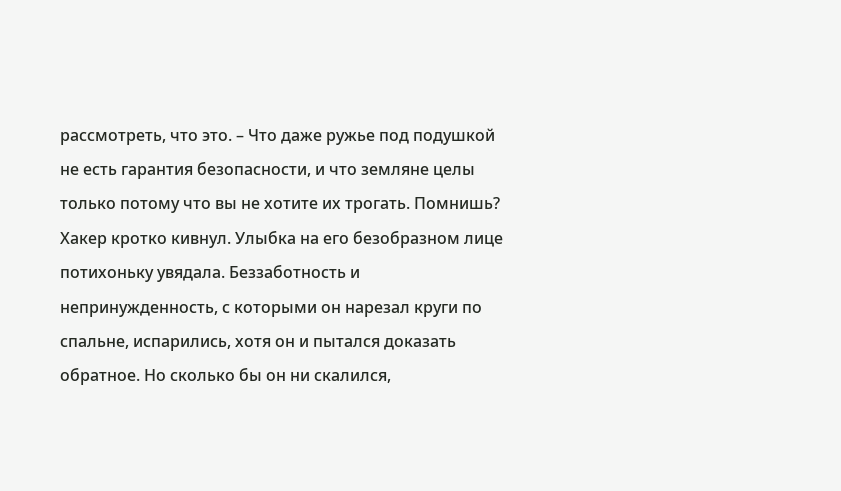рассмотреть, что это. – Что даже ружье под подушкой не есть гарантия безопасности, и что земляне целы только потому что вы не хотите их трогать. Помнишь?
Хакер кротко кивнул. Улыбка на его безобразном лице потихоньку увядала. Беззаботность и непринужденность, с которыми он нарезал круги по спальне, испарились, хотя он и пытался доказать обратное. Но сколько бы он ни скалился,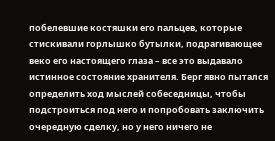побелевшие костяшки его пальцев, которые стискивали горлышко бутылки, подрагивающее веко его настоящего глаза – все это выдавало истинное состояние хранителя. Берг явно пытался определить ход мыслей собеседницы, чтобы подстроиться под него и попробовать заключить очередную сделку, но у него ничего не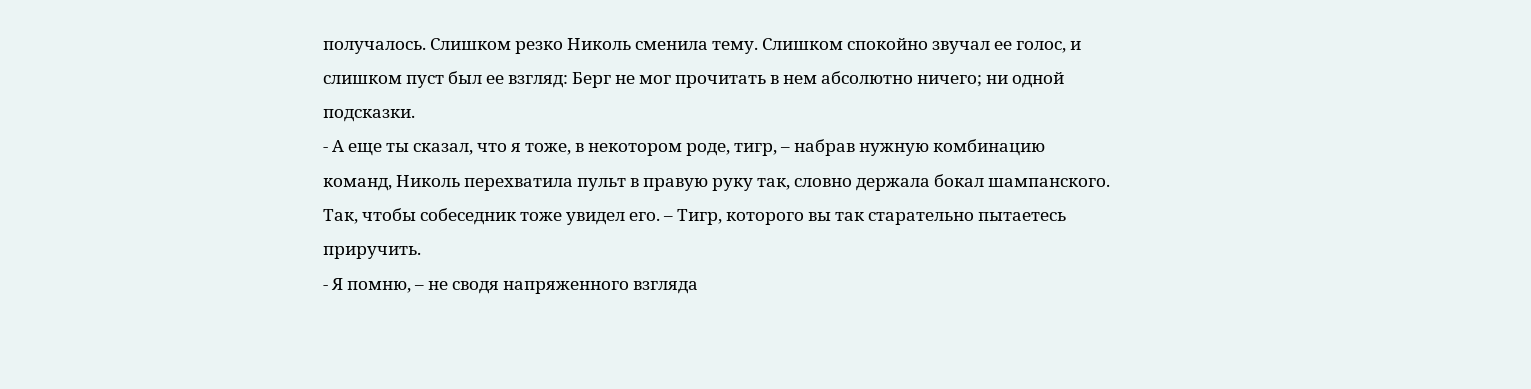получалось. Слишком резко Николь сменила тему. Слишком спокойно звучал ее голос, и слишком пуст был ее взгляд: Берг не мог прочитать в нем абсолютно ничего; ни одной подсказки.
- А еще ты сказал, что я тоже, в некотором роде, тигр, – набрав нужную комбинацию команд, Николь перехватила пульт в правую руку так, словно держала бокал шампанского. Так, чтобы собеседник тоже увидел его. – Тигр, которого вы так старательно пытаетесь приручить.
- Я помню, – не сводя напряженного взгляда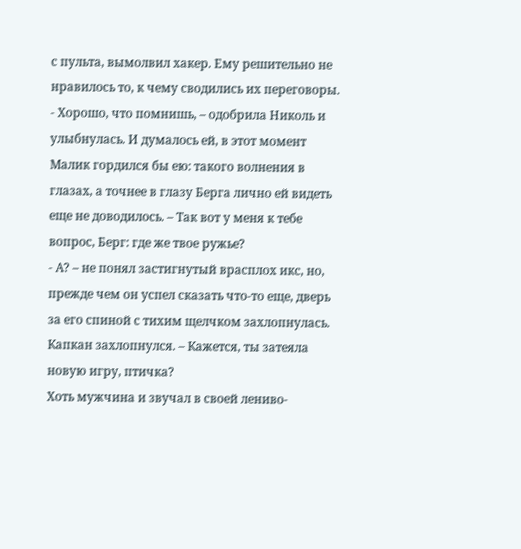с пульта, вымолвил хакер. Ему решительно не нравилось то, к чему сводились их переговоры.
- Хорошо, что помнишь, – одобрила Николь и улыбнулась. И думалось ей, в этот момент Малик гордился бы ею: такого волнения в глазах, а точнее в глазу Берга лично ей видеть еще не доводилось. – Так вот у меня к тебе вопрос, Берг: где же твое ружье?
- А? – не понял застигнутый врасплох икс, но, прежде чем он успел сказать что-то еще, дверь за его спиной с тихим щелчком захлопнулась. Капкан захлопнулся. – Кажется, ты затеяла новую игру, птичка?
Хоть мужчина и звучал в своей лениво-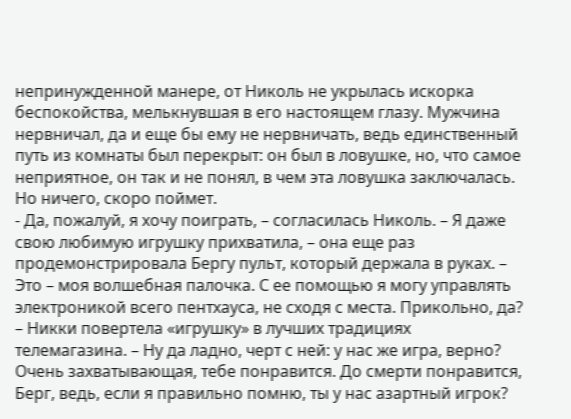непринужденной манере, от Николь не укрылась искорка беспокойства, мелькнувшая в его настоящем глазу. Мужчина нервничал, да и еще бы ему не нервничать, ведь единственный путь из комнаты был перекрыт: он был в ловушке, но, что самое неприятное, он так и не понял, в чем эта ловушка заключалась. Но ничего, скоро поймет.
- Да, пожалуй, я хочу поиграть, – согласилась Николь. – Я даже свою любимую игрушку прихватила, – она еще раз продемонстрировала Бергу пульт, который держала в руках. – Это – моя волшебная палочка. С ее помощью я могу управлять электроникой всего пентхауса, не сходя с места. Прикольно, да? – Никки повертела «игрушку» в лучших традициях телемагазина. – Ну да ладно, черт с ней: у нас же игра, верно? Очень захватывающая, тебе понравится. До смерти понравится, Берг, ведь, если я правильно помню, ты у нас азартный игрок?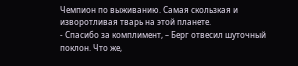Чемпион по выживанию. Самая скользкая и изворотливая тварь на этой планете.
- Спасибо за комплимент, – Берг отвесил шуточный поклон. Что же,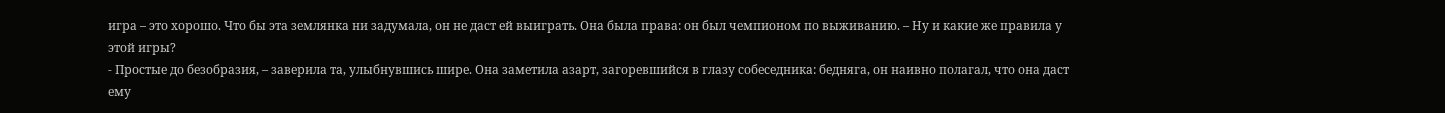игра – это хорошо. Что бы эта землянка ни задумала, он не даст ей выиграть. Она была права: он был чемпионом по выживанию. – Ну и какие же правила у этой игры?
- Простые до безобразия, – заверила та, улыбнувшись шире. Она заметила азарт, загоревшийся в глазу собеседника: бедняга, он наивно полагал, что она даст ему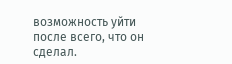возможность уйти после всего, что он сделал.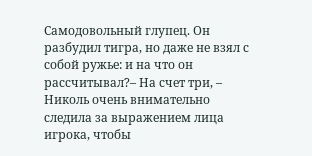Самодовольный глупец. Он разбудил тигра, но даже не взял с собой ружье: и на что он рассчитывал?– На счет три, – Николь очень внимательно следила за выражением лица игрока, чтобы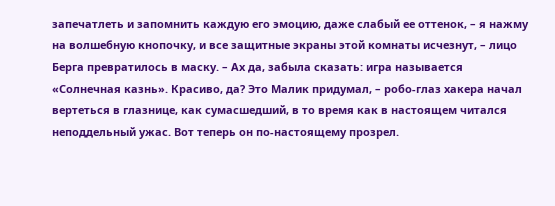запечатлеть и запомнить каждую его эмоцию, даже слабый ее оттенок, – я нажму на волшебную кнопочку, и все защитные экраны этой комнаты исчезнут, – лицо Берга превратилось в маску. – Ах да, забыла сказать: игра называется «Солнечная казнь». Красиво, да? Это Малик придумал, – робо-глаз хакера начал вертеться в глазнице, как сумасшедший, в то время как в настоящем читался неподдельный ужас. Вот теперь он по-настоящему прозрел.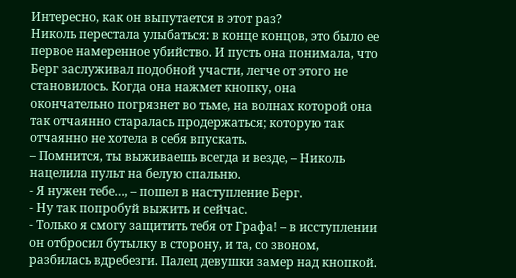Интересно, как он выпутается в этот раз?
Николь перестала улыбаться: в конце концов, это было ее первое намеренное убийство. И пусть она понимала, что Берг заслуживал подобной участи, легче от этого не становилось. Когда она нажмет кнопку, она окончательно погрязнет во тьме, на волнах которой она так отчаянно старалась продержаться; которую так отчаянно не хотела в себя впускать.
– Помнится, ты выживаешь всегда и везде, – Николь нацелила пульт на белую спальню.
- Я нужен тебе…, – пошел в наступление Берг.
- Ну так попробуй выжить и сейчас.
- Только я смогу защитить тебя от Графа! – в исступлении он отбросил бутылку в сторону, и та, со звоном, разбилась вдребезги. Палец девушки замер над кнопкой.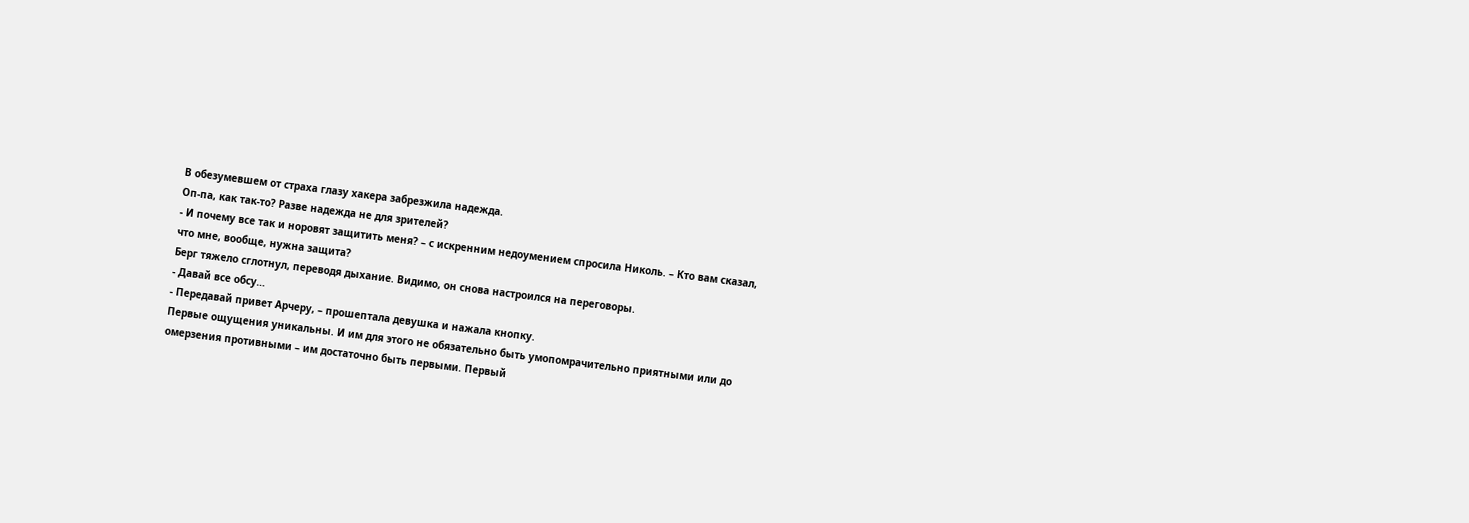В обезумевшем от страха глазу хакера забрезжила надежда.
Оп-па, как так-то? Разве надежда не для зрителей?
- И почему все так и норовят защитить меня? – с искренним недоумением спросила Николь. – Кто вам сказал, что мне, вообще, нужна защита?
Берг тяжело сглотнул, переводя дыхание. Видимо, он снова настроился на переговоры.
- Давай все обсу…
- Передавай привет Арчеру, – прошептала девушка и нажала кнопку.
Первые ощущения уникальны. И им для этого не обязательно быть умопомрачительно приятными или до омерзения противными – им достаточно быть первыми. Первый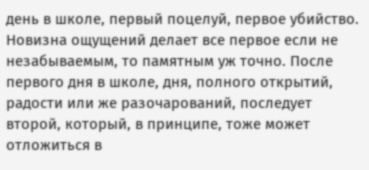день в школе, первый поцелуй, первое убийство. Новизна ощущений делает все первое если не незабываемым, то памятным уж точно. После первого дня в школе, дня, полного открытий, радости или же разочарований, последует второй, который, в принципе, тоже может отложиться в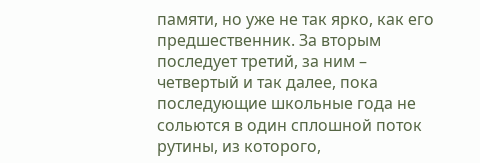памяти, но уже не так ярко, как его предшественник. За вторым последует третий, за ним – четвертый и так далее, пока последующие школьные года не сольются в один сплошной поток рутины, из которого,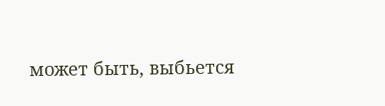может быть, выбьется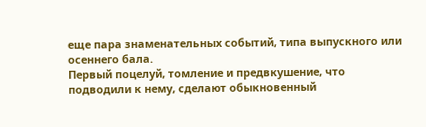еще пара знаменательных событий, типа выпускного или осеннего бала.
Первый поцелуй, томление и предвкушение, что подводили к нему, сделают обыкновенный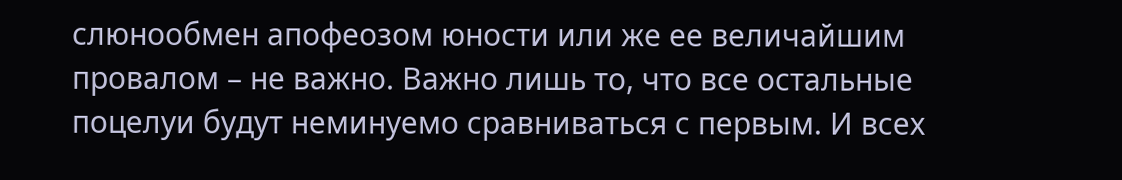слюнообмен апофеозом юности или же ее величайшим провалом – не важно. Важно лишь то, что все остальные поцелуи будут неминуемо сравниваться с первым. И всех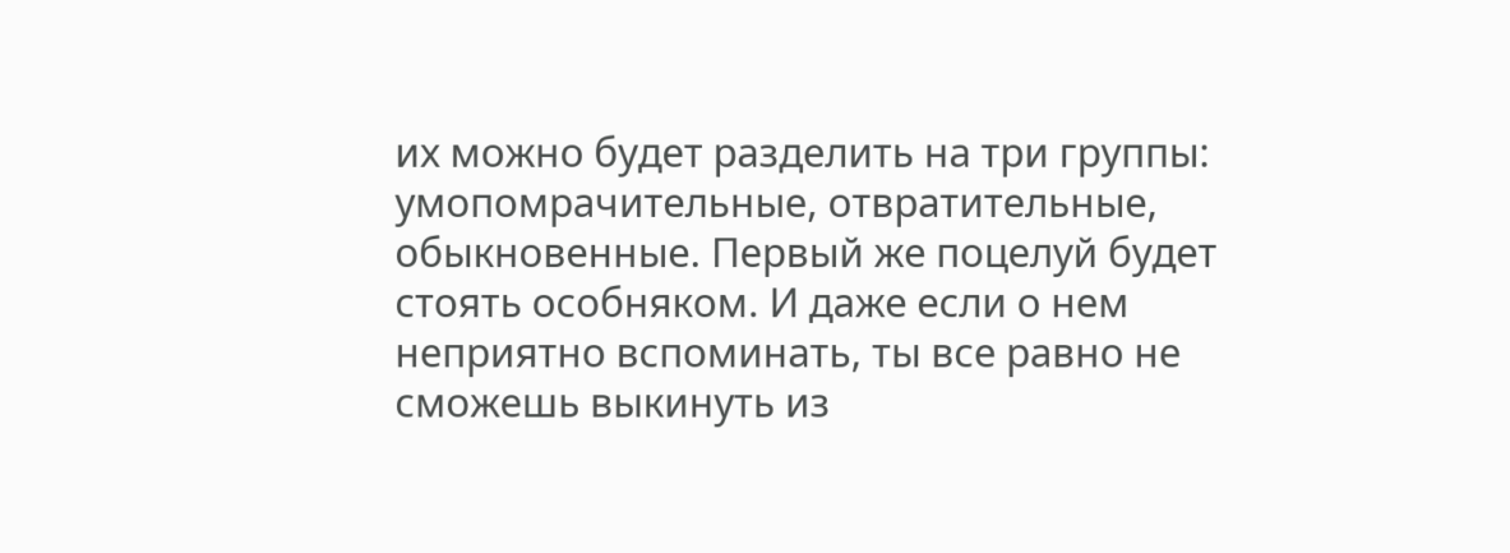их можно будет разделить на три группы: умопомрачительные, отвратительные, обыкновенные. Первый же поцелуй будет стоять особняком. И даже если о нем неприятно вспоминать, ты все равно не сможешь выкинуть из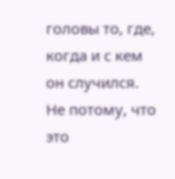головы то, где, когда и с кем он случился. Не потому, что это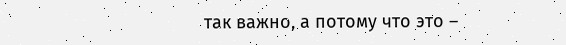так важно, а потому что это –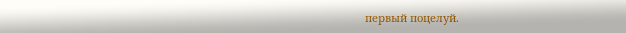первый поцелуй.